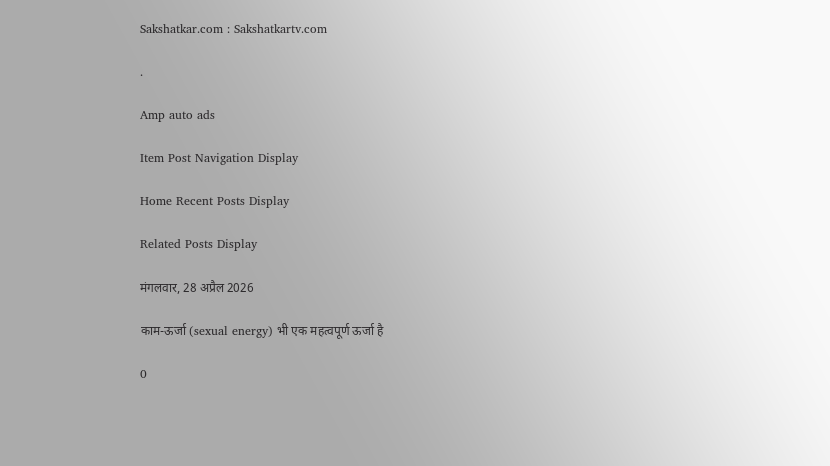Sakshatkar.com : Sakshatkartv.com

.

Amp auto ads

Item Post Navigation Display

Home Recent Posts Display

Related Posts Display

मंगलवार, 28 अप्रैल 2026

काम-ऊर्जा (sexual energy) भी एक महत्वपूर्ण ऊर्जा है

0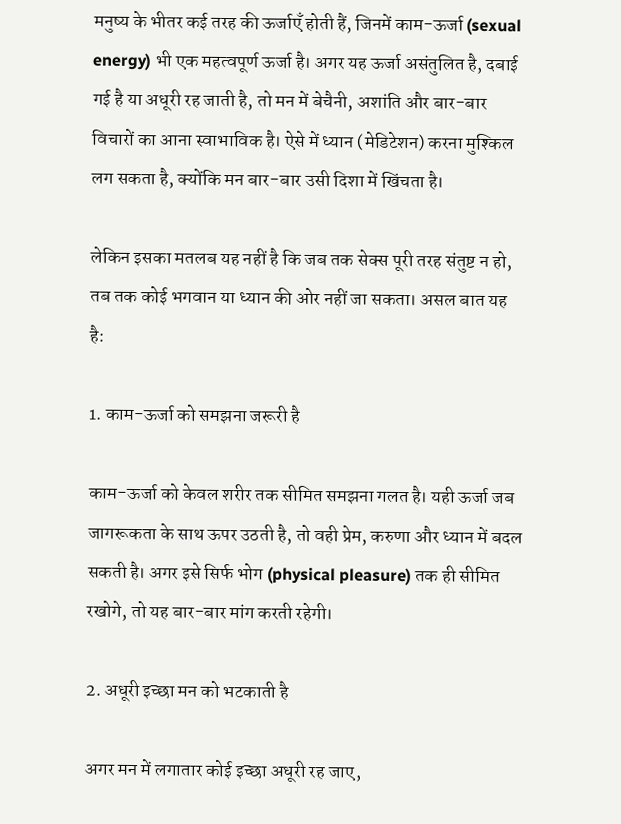मनुष्य के भीतर कई तरह की ऊर्जाएँ होती हैं, जिनमें काम-ऊर्जा (sexual energy) भी एक महत्वपूर्ण ऊर्जा है। अगर यह ऊर्जा असंतुलित है, दबाई गई है या अधूरी रह जाती है, तो मन में बेचैनी, अशांति और बार-बार विचारों का आना स्वाभाविक है। ऐसे में ध्यान (मेडिटेशन) करना मुश्किल लग सकता है, क्योंकि मन बार-बार उसी दिशा में खिंचता है।

लेकिन इसका मतलब यह नहीं है कि जब तक सेक्स पूरी तरह संतुष्ट न हो, तब तक कोई भगवान या ध्यान की ओर नहीं जा सकता। असल बात यह है:

1. काम-ऊर्जा को समझना जरूरी है

काम-ऊर्जा को केवल शरीर तक सीमित समझना गलत है। यही ऊर्जा जब जागरूकता के साथ ऊपर उठती है, तो वही प्रेम, करुणा और ध्यान में बदल सकती है। अगर इसे सिर्फ भोग (physical pleasure) तक ही सीमित रखोगे, तो यह बार-बार मांग करती रहेगी।

2. अधूरी इच्छा मन को भटकाती है

अगर मन में लगातार कोई इच्छा अधूरी रह जाए,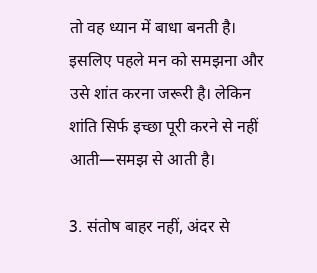तो वह ध्यान में बाधा बनती है। इसलिए पहले मन को समझना और उसे शांत करना जरूरी है। लेकिन शांति सिर्फ इच्छा पूरी करने से नहीं आती—समझ से आती है।

3. संतोष बाहर नहीं, अंदर से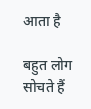आता है

बहुत लोग सोचते हैं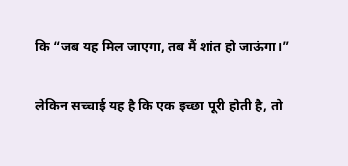कि “जब यह मिल जाएगा, तब मैं शांत हो जाऊंगा।”

लेकिन सच्चाई यह है कि एक इच्छा पूरी होती है, तो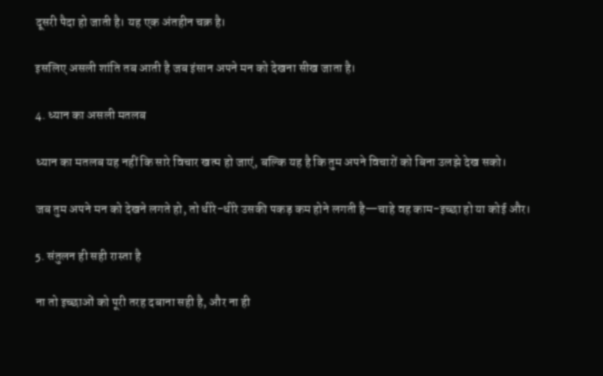दूसरी पैदा हो जाती है। यह एक अंतहीन चक्र है।

इसलिए असली शांति तब आती है जब इंसान अपने मन को देखना सीख जाता है।

4. ध्यान का असली मतलब

ध्यान का मतलब यह नहीं कि सारे विचार खत्म हो जाएं, बल्कि यह है कि तुम अपने विचारों को बिना उलझे देख सको।

जब तुम अपने मन को देखने लगते हो, तो धीरे-धीरे उसकी पकड़ कम होने लगती है—चाहे वह काम-इच्छा हो या कोई और।

5. संतुलन ही सही रास्ता है

ना तो इच्छाओं को पूरी तरह दबाना सही है, और ना ही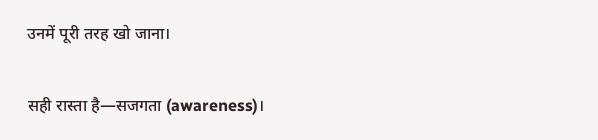उनमें पूरी तरह खो जाना।

सही रास्ता है—सजगता (awareness)।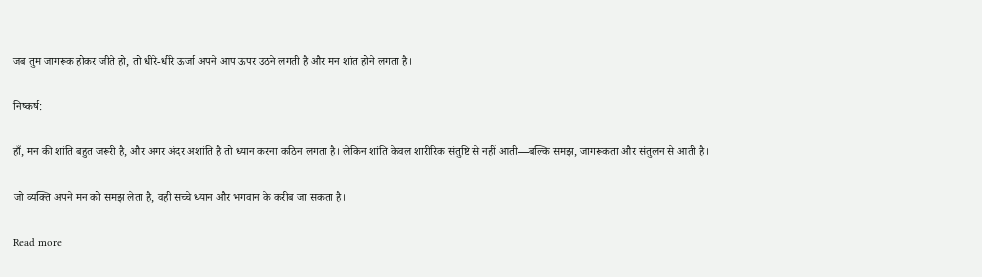जब तुम जागरूक होकर जीते हो, तो धीरे-धीरे ऊर्जा अपने आप ऊपर उठने लगती है और मन शांत होने लगता है।

निष्कर्ष:

हाँ, मन की शांति बहुत जरूरी है, और अगर अंदर अशांति है तो ध्यान करना कठिन लगता है। लेकिन शांति केवल शारीरिक संतुष्टि से नहीं आती—बल्कि समझ, जागरूकता और संतुलन से आती है।

जो व्यक्ति अपने मन को समझ लेता है, वही सच्चे ध्यान और भगवान के करीब जा सकता है।

Read more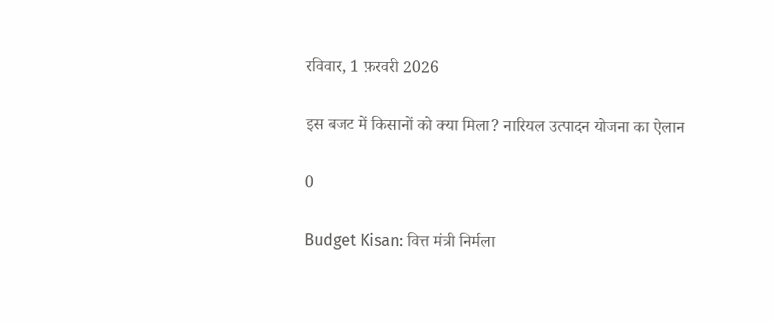रविवार, 1 फ़रवरी 2026

इस बजट में किसानों को क्या मिला? नारियल उत्पादन योजना का ऐलान

0

Budget Kisan: वित्त मंत्री निर्मला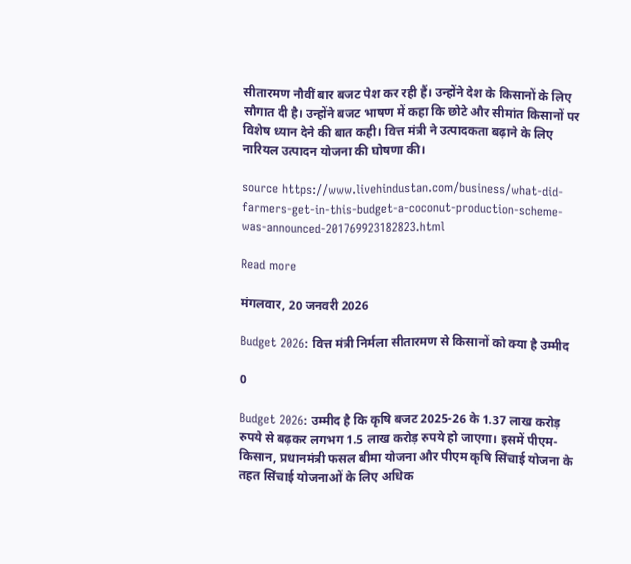सीतारमण नौवीं बार बजट पेश कर रही हैं। उन्होंने देश के किसानों के लिए सौगात दी है। उन्होंने बजट भाषण में कहा कि छोटे और सीमांत किसानों पर विशेष ध्यान देने की बात कही। वित्त मंत्री ने उत्पादकता बढ़ाने के लिए नारियल उत्पादन योजना की घोषणा की।

source https://www.livehindustan.com/business/what-did-farmers-get-in-this-budget-a-coconut-production-scheme-was-announced-201769923182823.html

Read more

मंगलवार, 20 जनवरी 2026

Budget 2026: वित्त मंत्री निर्मला सीतारमण से किसानों को क्या है उम्मीद

0

Budget 2026: उम्मीद है कि कृषि बजट 2025-26 के 1.37 लाख करोड़ रुपये से बढ़कर लगभग 1.5 लाख करोड़ रुपये हो जाएगा। इसमें पीएम-किसान, प्रधानमंत्री फसल बीमा योजना और पीएम कृषि सिंचाई योजना के तहत सिंचाई योजनाओं के लिए अधिक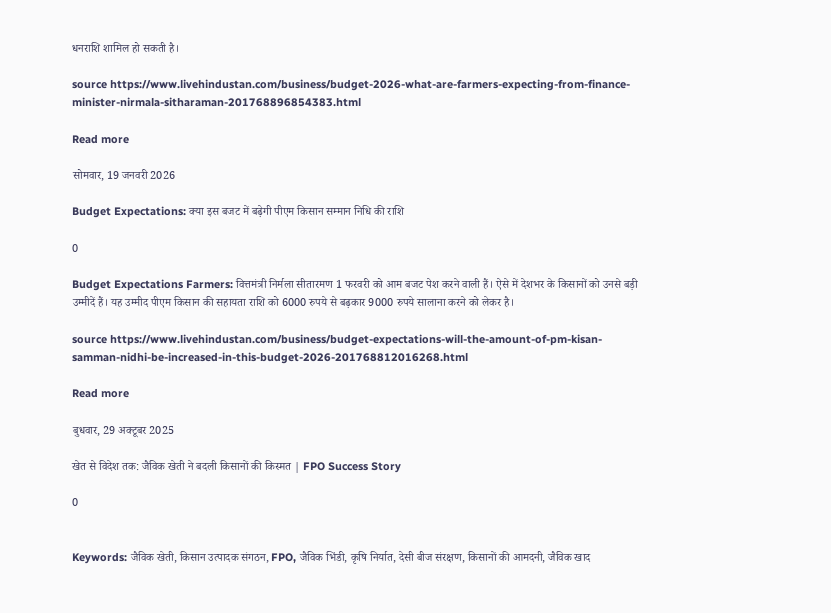धनराशि शामिल हो सकती है।

source https://www.livehindustan.com/business/budget-2026-what-are-farmers-expecting-from-finance-minister-nirmala-sitharaman-201768896854383.html

Read more

सोमवार, 19 जनवरी 2026

Budget Expectations: क्या इस बजट में बढ़ेगी पीएम किसान सम्मान निधि की राशि

0

Budget Expectations Farmers: वित्तमंत्री निर्मला सीतारमण 1 फरवरी को आम बजट पेश करने वाली हैं। ऐसे में देशभर के किसानों को उनसे बड़ी उम्मीदें हैं। यह उम्मीद पीएम किसान की सहायता राशि को 6000 रुपये से बढ़कार 9000 रुपये सालाना करने को लेकर है।

source https://www.livehindustan.com/business/budget-expectations-will-the-amount-of-pm-kisan-samman-nidhi-be-increased-in-this-budget-2026-201768812016268.html

Read more

बुधवार, 29 अक्टूबर 2025

खेत से विदेश तक: जैविक खेती ने बदली किसानों की किस्मत | FPO Success Story

0


Keywords: जैविक खेती, किसान उत्पादक संगठन, FPO, जैविक भिंडी, कृषि निर्यात, देसी बीज संरक्षण, किसानों की आमदनी, जैविक खाद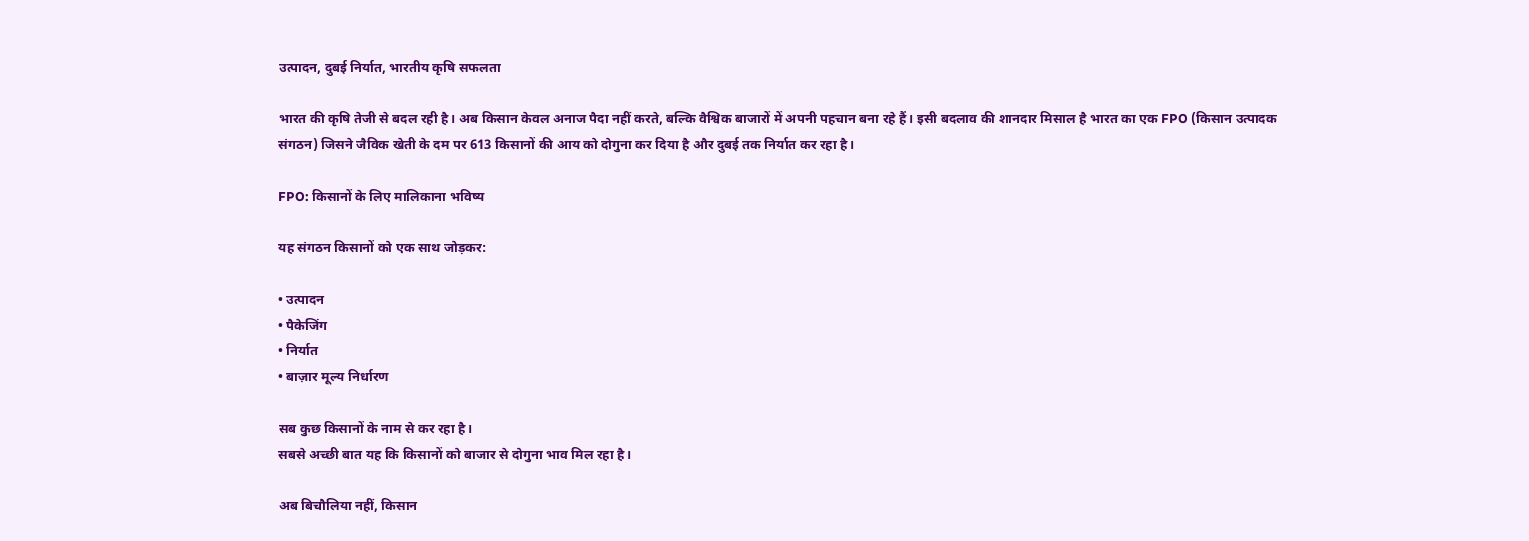उत्पादन, दुबई निर्यात, भारतीय कृषि सफलता

भारत की कृषि तेजी से बदल रही है। अब किसान केवल अनाज पैदा नहीं करते, बल्कि वैश्विक बाजारों में अपनी पहचान बना रहे हैं। इसी बदलाव की शानदार मिसाल है भारत का एक FPO (किसान उत्पादक संगठन) जिसने जैविक खेती के दम पर 613 किसानों की आय को दोगुना कर दिया है और दुबई तक निर्यात कर रहा है।

FPO: किसानों के लिए मालिकाना भविष्य

यह संगठन किसानों को एक साथ जोड़कर:

• उत्पादन
• पैकेजिंग
• निर्यात
• बाज़ार मूल्य निर्धारण

सब कुछ किसानों के नाम से कर रहा है।
सबसे अच्छी बात यह कि किसानों को बाजार से दोगुना भाव मिल रहा है।

अब बिचौलिया नहीं, किसान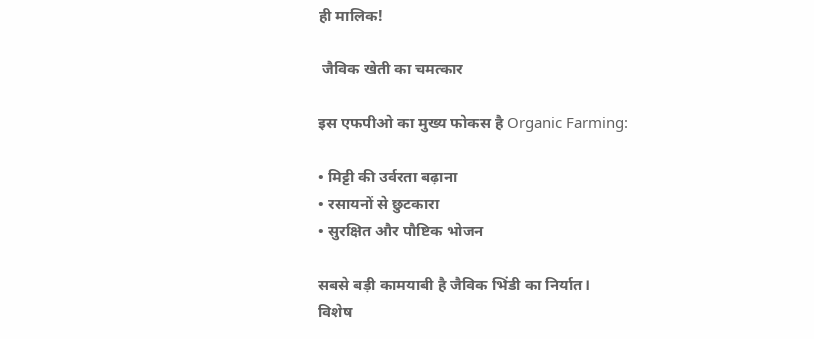ही मालिक!

 जैविक खेती का चमत्कार

इस एफपीओ का मुख्य फोकस है Organic Farming:

• मिट्टी की उर्वरता बढ़ाना
• रसायनों से छुटकारा
• सुरक्षित और पौष्टिक भोजन

सबसे बड़ी कामयाबी है जैविक भिंडी का निर्यात।
विशेष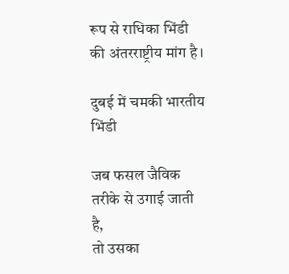रूप से राधिका भिंडी की अंतरराष्ट्रीय मांग है।

दुबई में चमकी भारतीय भिंडी

जब फसल जैविक तरीके से उगाई जाती है,
तो उसका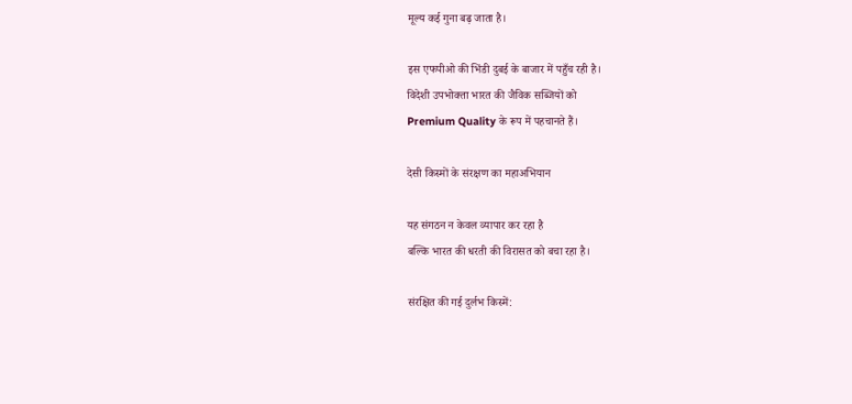मूल्य कई गुना बढ़ जाता है।

इस एफपीओ की भिंडी दुबई के बाजार में पहुँच रही है।
विदेशी उपभोक्ता भारत की जैविक सब्जियों को
Premium Quality के रूप में पहचानते हैं।

देसी किस्मों के संरक्षण का महाअभियान

यह संगठन न केवल व्यापार कर रहा है
बल्कि भारत की धरती की विरासत को बचा रहा है।

संरक्षित की गई दुर्लभ किस्में: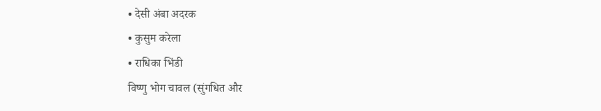• देसी अंबा अदरक
• कुसुम करेला
• राधिका भिंडी
विष्णु भोग चावल (सुंगधित और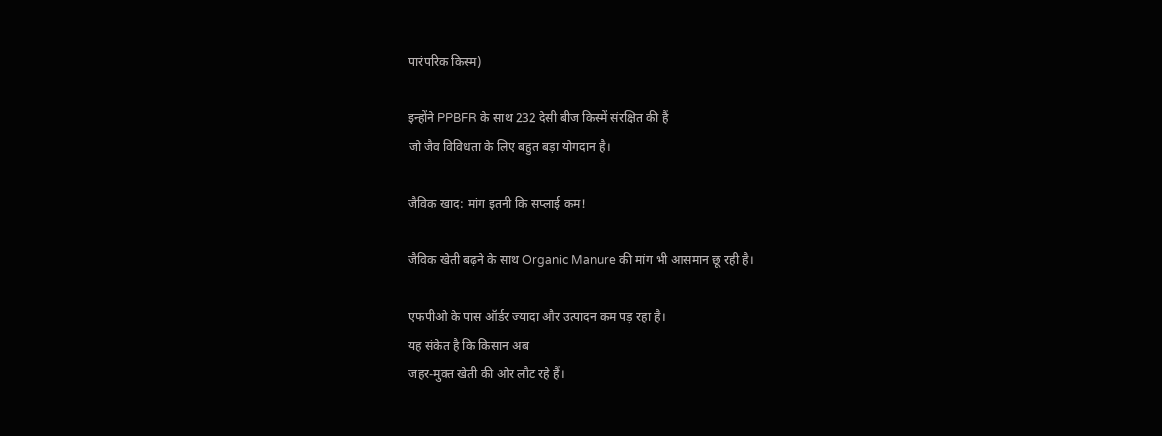पारंपरिक किस्म)

इन्होंने PPBFR के साथ 232 देसी बीज किस्में संरक्षित की हैं
जो जैव विविधता के लिए बहुत बड़ा योगदान है।

जैविक खाद: मांग इतनी कि सप्लाई कम!

जैविक खेती बढ़ने के साथ Organic Manure की मांग भी आसमान छू रही है।

एफपीओ के पास ऑर्डर ज्यादा और उत्पादन कम पड़ रहा है।
यह संकेत है कि किसान अब
जहर-मुक्त खेती की ओर लौट रहे हैं।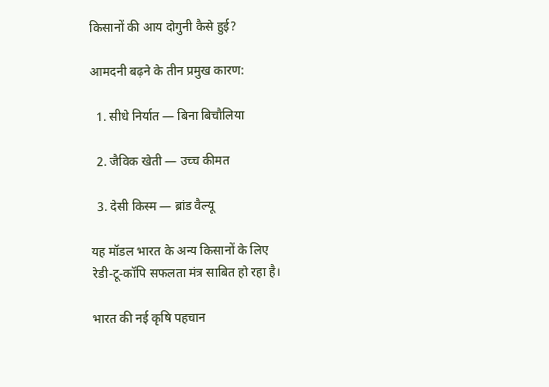किसानों की आय दोगुनी कैसे हुई?

आमदनी बढ़ने के तीन प्रमुख कारण:

  1. सीधे निर्यात — बिना बिचौलिया

  2. जैविक खेती — उच्च कीमत

  3. देसी किस्म — ब्रांड वैल्यू

यह मॉडल भारत के अन्य किसानों के लिए
रेडी-टू-कॉपि सफलता मंत्र साबित हो रहा है।

भारत की नई कृषि पहचान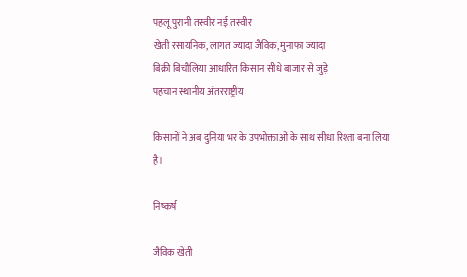पहलू पुरानी तस्वीर नई तस्वीर
खेती रसायनिक, लागत ज्यादा जैविक, मुनाफा ज्यादा
बिक्री बिचौलिया आधारित किसान सीधे बाजार से जुड़े
पहचान स्थानीय अंतरराष्ट्रीय

किसानों ने अब दुनिया भर के उपभोक्ताओं के साथ सीधा रिश्ता बना लिया है।

निष्कर्ष

जैविक खेती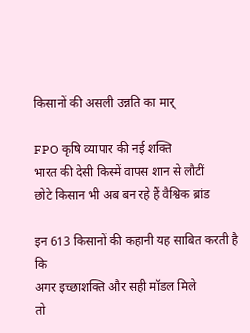किसानों की असली उन्नति का मार्

FPO कृषि व्यापार की नई शक्ति
भारत की देसी किस्में वापस शान से लौटीं
छोटे किसान भी अब बन रहे हैं वैश्विक ब्रांड

इन 613 किसानों की कहानी यह साबित करती है कि
अगर इच्छाशक्ति और सही मॉडल मिले
तो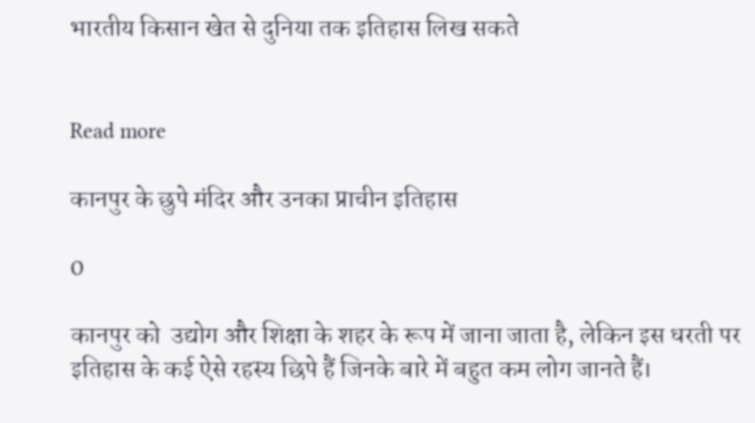भारतीय किसान खेत से दुनिया तक इतिहास लिख सकते


Read more

कानपुर के छुपे मंदिर और उनका प्राचीन इतिहास

0

कानपुर को  उद्योग और शिक्षा के शहर के रूप में जाना जाता है, लेकिन इस धरती पर इतिहास के कई ऐसे रहस्य छिपे हैं जिनके बारे में बहुत कम लोग जानते हैं।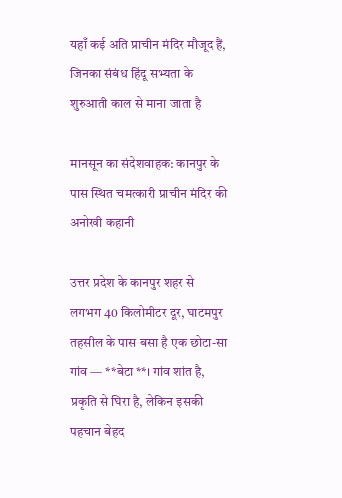यहाँ कई अति प्राचीन मंदिर मौजूद हैं, जिनका संबंध हिंदू सभ्यता के शुरुआती काल से माना जाता है

मानसून का संदेशवाहक: कानपुर के पास स्थित चमत्कारी प्राचीन मंदिर की अनोखी कहानी

उत्तर प्रदेश के कानपुर शहर से लगभग 40 किलोमीटर दूर, घाटमपुर तहसील के पास बसा है एक छोटा-सा गांव — **बेटा**। गांव शांत है, प्रकृति से घिरा है, लेकिन इसकी पहचान बेहद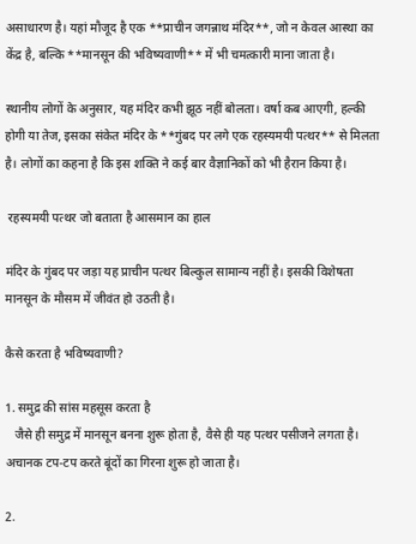असाधारण है। यहां मौजूद है एक **प्राचीन जगन्नाथ मंदिर**, जो न केवल आस्था का केंद्र है, बल्कि **मानसून की भविष्यवाणी** में भी चमत्कारी माना जाता है।

स्थानीय लोगों के अनुसार, यह मंदिर कभी झूठ नहीं बोलता। वर्षा कब आएगी, हल्की होगी या तेज, इसका संकेत मंदिर के **गुंबद पर लगे एक रहस्यमयी पत्थर** से मिलता है। लोगों का कहना है कि इस शक्ति ने कई बार वैज्ञानिकों को भी हैरान किया है।

 रहस्यमयी पत्थर जो बताता है आसमान का हाल

मंदिर के गुंबद पर जड़ा यह प्राचीन पत्थर बिल्कुल सामान्य नहीं है। इसकी विशेषता मानसून के मौसम में जीवंत हो उठती है।

कैसे करता है भविष्यवाणी?

1. समुद्र की सांस महसूस करता है
   जैसे ही समुद्र में मानसून बनना शुरू होता है, वैसे ही यह पत्थर पसीजने लगता है। अचानक टप-टप करते बूंदों का गिरना शुरू हो जाता है।

2.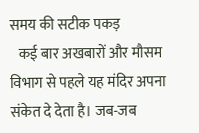समय की सटीक पकड़
   कई बार अखबारों और मौसम विभाग से पहले यह मंदिर अपना संकेत दे देता है। जब-जब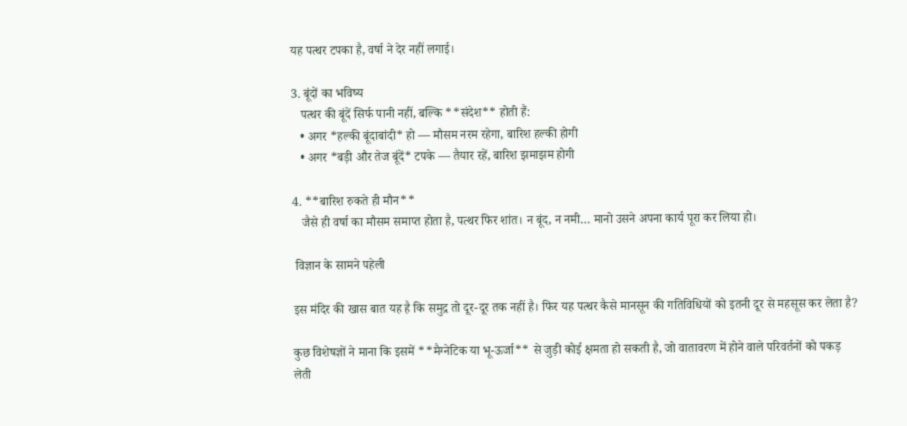यह पत्थर टपका है, वर्षा ने देर नहीं लगाई।

3. बूंदों का भविष्य
   पत्थर की बूंदें सिर्फ पानी नहीं, बल्कि **संदेश** होती हैं:
   • अगर *हल्की बूंदाबांदी* हो — मौसम नरम रहेगा, बारिश हल्की होगी
   • अगर *बड़ी और तेज बूंदें* टपके — तैयार रहें, बारिश झमाझम होगी

4. **बारिश रुकते ही मौन**
   जैसे ही वर्षा का मौसम समाप्त होता है, पत्थर फिर शांत। न बूंद, न नमी… मानो उसने अपना कार्य पूरा कर लिया हो।

 विज्ञान के सामने पहेली

इस मंदिर की खास बात यह है कि समुद्र तो दूर-दूर तक नहीं है। फिर यह पत्थर कैसे मानसून की गतिविधियों को इतनी दूर से महसूस कर लेता है?

कुछ विशेषज्ञों ने माना कि इसमें **मैग्नेटिक या भू-ऊर्जा** से जुड़ी कोई क्षमता हो सकती है, जो वातावरण में होने वाले परिवर्तनों को पकड़ लेती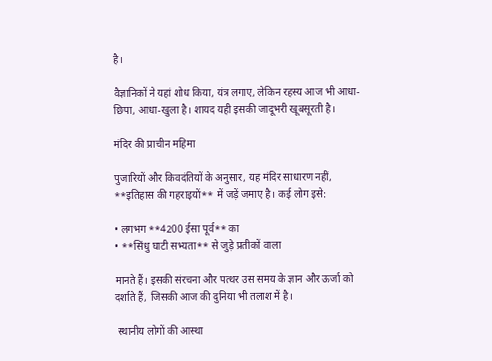है।

वैज्ञानिकों ने यहां शोध किया, यंत्र लगाए, लेकिन रहस्य आज भी आधा-छिपा, आधा-खुला है। शायद यही इसकी जादूभरी खूबसूरती है।

मंदिर की प्राचीन महिमा

पुजारियों और किवदंतियों के अनुसार, यह मंदिर साधारण नहीं, **इतिहास की गहराइयों** में जड़ें जमाए है। कई लोग इसे:

• लगभग **4200 ईसा पूर्व** का
• **सिंधु घाटी सभ्यता** से जुड़े प्रतीकों वाला

मानते हैं। इसकी संरचना और पत्थर उस समय के ज्ञान और ऊर्जा को दर्शाते हैं, जिसकी आज की दुनिया भी तलाश में है।

 स्थानीय लोगों की आस्था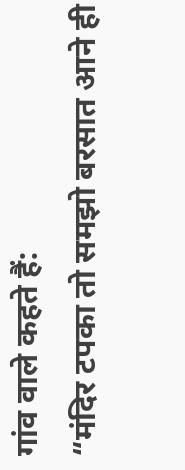गांव वाले कहते हैं:
“मंदिर टपका तो समझो बरसात आने ही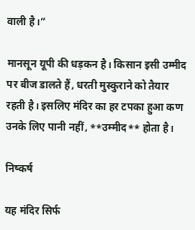वाली है।”

मानसून यूपी की धड़कन है। किसान इसी उम्मीद पर बीज डालते हैं, धरती मुस्कुराने को तैयार रहती है। इसलिए मंदिर का हर टपका हुआ कण उनके लिए पानी नहीं, **उम्मीद** होता है।

निष्कर्ष

यह मंदिर सिर्फ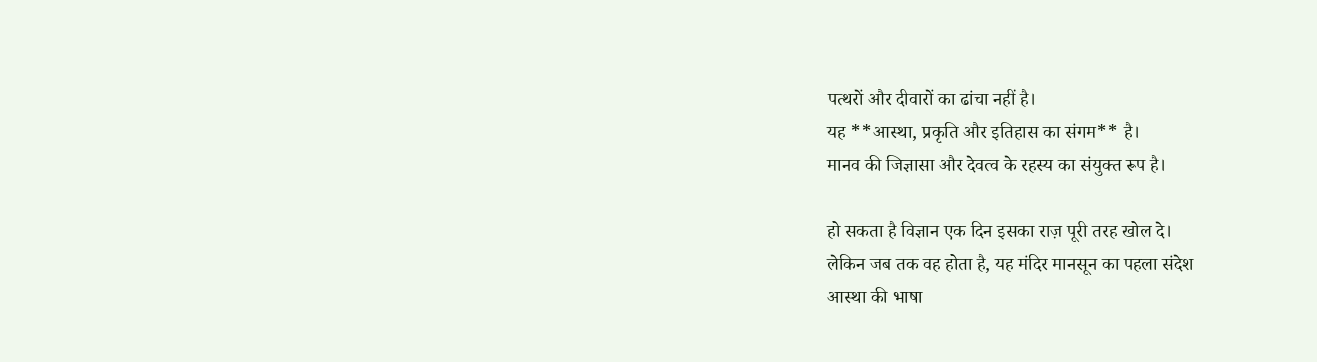पत्थरों और दीवारों का ढांचा नहीं है।
यह **आस्था, प्रकृति और इतिहास का संगम** है।
मानव की जिज्ञासा और देवत्व के रहस्य का संयुक्त रूप है।

हो सकता है विज्ञान एक दिन इसका राज़ पूरी तरह खोल दे।
लेकिन जब तक वह होता है, यह मंदिर मानसून का पहला संदेश
आस्था की भाषा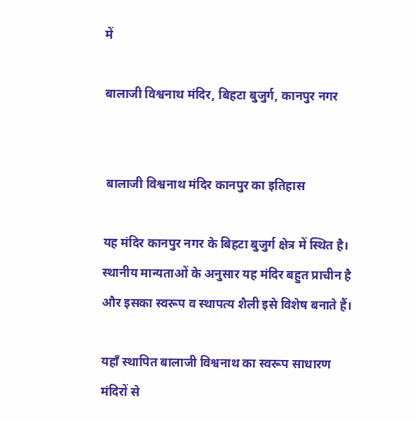में

बालाजी विश्वनाथ मंदिर, बिहटा बुजुर्ग, कानपुर नगर


 बालाजी विश्वनाथ मंदिर कानपुर का इतिहास

यह मंदिर कानपुर नगर के बिहटा बुजुर्ग क्षेत्र में स्थित है। स्थानीय मान्यताओं के अनुसार यह मंदिर बहुत प्राचीन है और इसका स्वरूप व स्थापत्य शैली इसे विशेष बनाते हैं।

यहाँ स्थापित बालाजी विश्वनाथ का स्वरूप साधारण मंदिरों से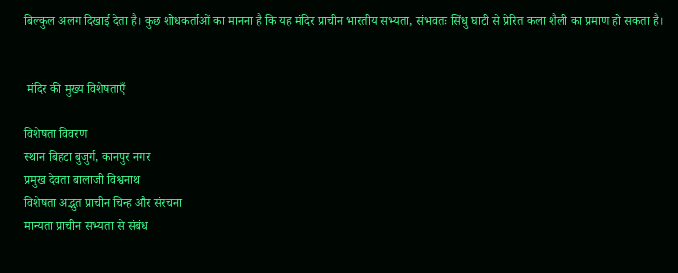बिल्कुल अलग दिखाई देता है। कुछ शोधकर्ताओं का मानना है कि यह मंदिर प्राचीन भारतीय सभ्यता, संभवतः सिंधु घाटी से प्रेरित कला शैली का प्रमाण हो सकता है।


 मंदिर की मुख्य विशेषताएँ

विशेषता विवरण
स्थान बिहटा बुजुर्ग, कानपुर नगर
प्रमुख देवता बालाजी विश्वनाथ
विशेषता अद्भुत प्राचीन चिन्ह और संरचना
मान्यता प्राचीन सभ्यता से संबंध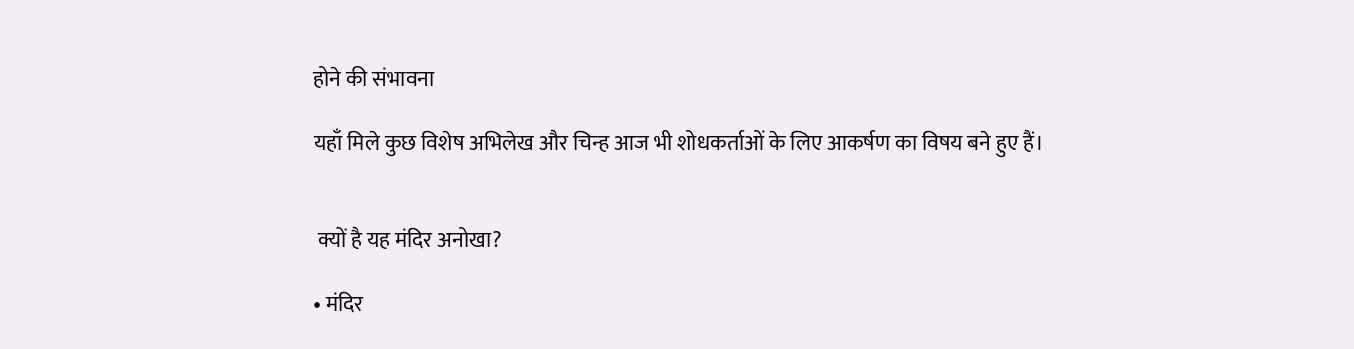होने की संभावना

यहाँ मिले कुछ विशेष अभिलेख और चिन्ह आज भी शोधकर्ताओं के लिए आकर्षण का विषय बने हुए हैं।


 क्यों है यह मंदिर अनोखा?

• मंदिर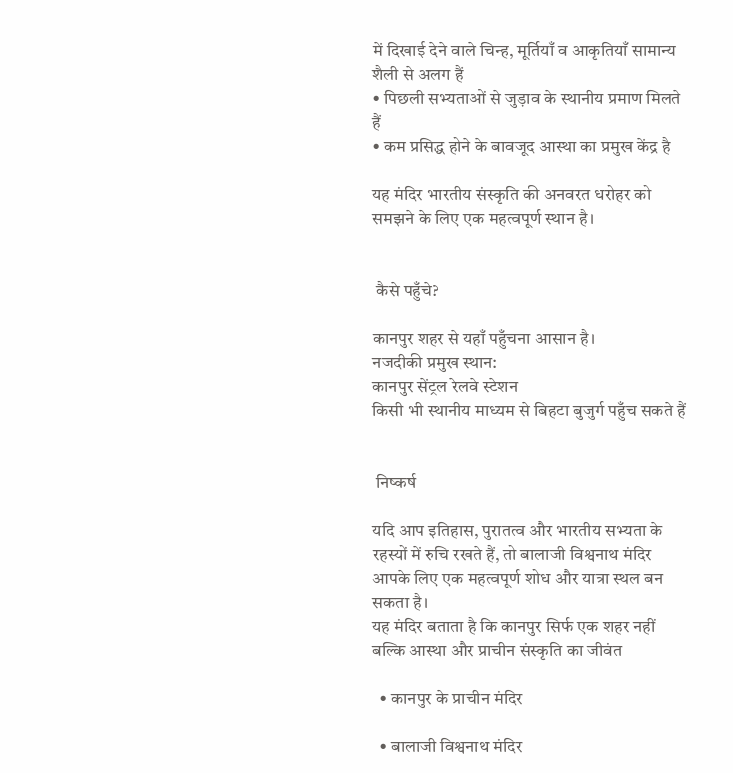में दिखाई देने वाले चिन्ह, मूर्तियाँ व आकृतियाँ सामान्य शैली से अलग हैं
• पिछली सभ्यताओं से जुड़ाव के स्थानीय प्रमाण मिलते हैं
• कम प्रसिद्ध होने के बावजूद आस्था का प्रमुख केंद्र है

यह मंदिर भारतीय संस्कृति की अनवरत धरोहर को समझने के लिए एक महत्वपूर्ण स्थान है।


 कैसे पहुँचे?

कानपुर शहर से यहाँ पहुँचना आसान है।
नजदीकी प्रमुख स्थान:
कानपुर सेंट्रल रेलवे स्टेशन
किसी भी स्थानीय माध्यम से बिहटा बुजुर्ग पहुँच सकते हैं


 निष्कर्ष

यदि आप इतिहास, पुरातत्व और भारतीय सभ्यता के रहस्यों में रुचि रखते हैं, तो बालाजी विश्वनाथ मंदिर आपके लिए एक महत्वपूर्ण शोध और यात्रा स्थल बन सकता है।
यह मंदिर बताता है कि कानपुर सिर्फ एक शहर नहीं बल्कि आस्था और प्राचीन संस्कृति का जीवंत

  • कानपुर के प्राचीन मंदिर

  • बालाजी विश्वनाथ मंदिर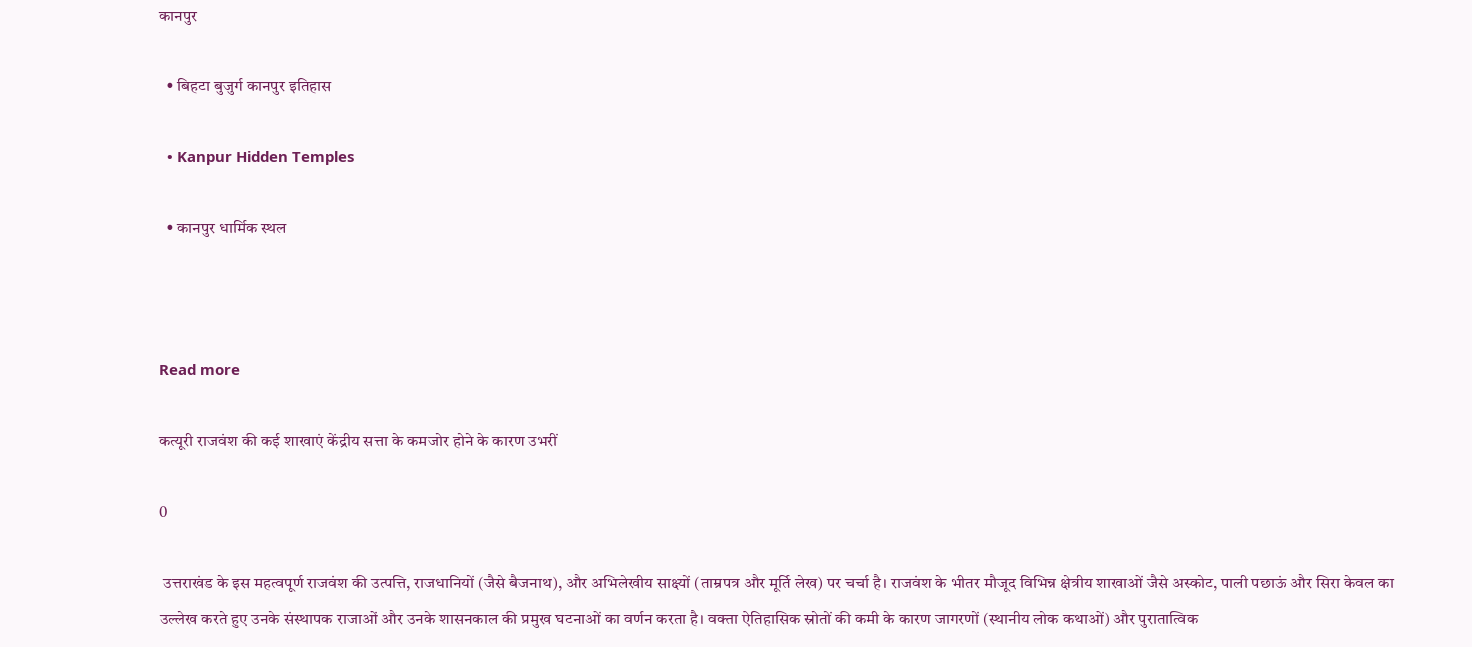कानपुर

  • बिहटा बुजुर्ग कानपुर इतिहास

  • Kanpur Hidden Temples

  • कानपुर धार्मिक स्थल



Read more

कत्यूरी राजवंश की कई शाखाएं केंद्रीय सत्ता के कमजोर होने के कारण उभरीं

0

 उत्तराखंड के इस महत्वपूर्ण राजवंश की उत्पत्ति, राजधानियों (जैसे बैजनाथ), और अभिलेखीय साक्ष्यों (ताम्रपत्र और मूर्ति लेख) पर चर्चा है। राजवंश के भीतर मौजूद विभिन्न क्षेत्रीय शाखाओं जैसे अस्कोट, पाली पछाऊं और सिरा केवल का उल्लेख करते हुए उनके संस्थापक राजाओं और उनके शासनकाल की प्रमुख घटनाओं का वर्णन करता है। वक्ता ऐतिहासिक स्रोतों की कमी के कारण जागरणों (स्थानीय लोक कथाओं) और पुरातात्विक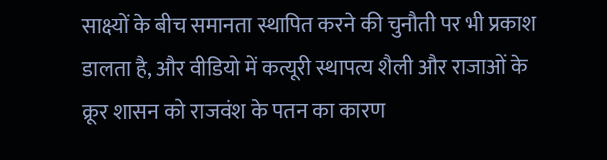साक्ष्यों के बीच समानता स्थापित करने की चुनौती पर भी प्रकाश डालता है, और वीडियो में कत्यूरी स्थापत्य शैली और राजाओं के क्रूर शासन को राजवंश के पतन का कारण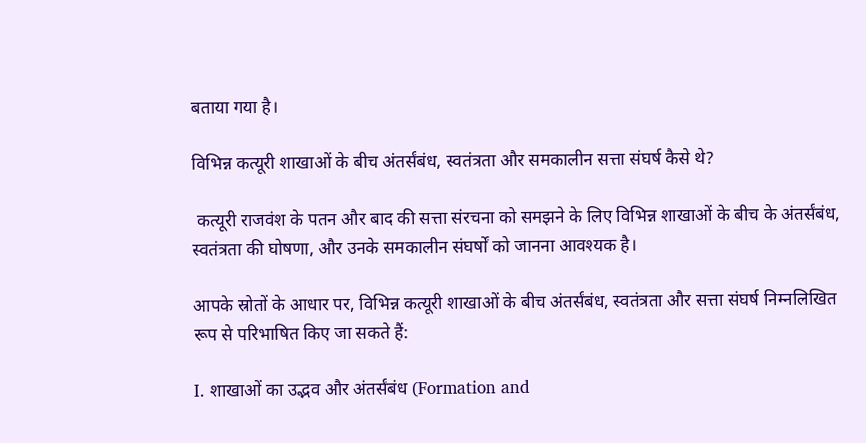बताया गया है।

विभिन्न कत्यूरी शाखाओं के बीच अंतर्संबंध, स्वतंत्रता और समकालीन सत्ता संघर्ष कैसे थे?

 कत्यूरी राजवंश के पतन और बाद की सत्ता संरचना को समझने के लिए विभिन्न शाखाओं के बीच के अंतर्संबंध, स्वतंत्रता की घोषणा, और उनके समकालीन संघर्षों को जानना आवश्यक है।

आपके स्रोतों के आधार पर, विभिन्न कत्यूरी शाखाओं के बीच अंतर्संबंध, स्वतंत्रता और सत्ता संघर्ष निम्नलिखित रूप से परिभाषित किए जा सकते हैं:

I. शाखाओं का उद्भव और अंतर्संबंध (Formation and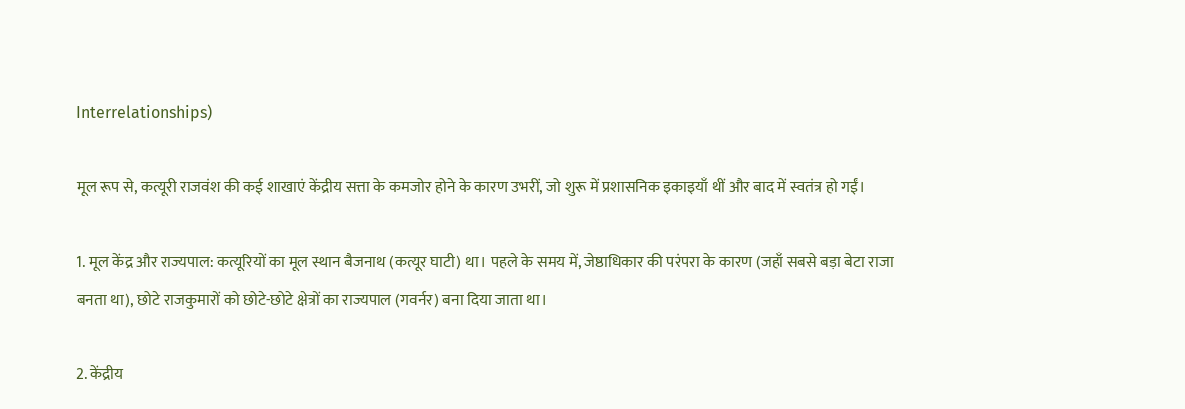Interrelationships)

मूल रूप से, कत्यूरी राजवंश की कई शाखाएं केंद्रीय सत्ता के कमजोर होने के कारण उभरीं, जो शुरू में प्रशासनिक इकाइयाँ थीं और बाद में स्वतंत्र हो गईं।

1. मूल केंद्र और राज्यपाल: कत्यूरियों का मूल स्थान बैजनाथ (कत्यूर घाटी) था। पहले के समय में, जेष्ठाधिकार की परंपरा के कारण (जहाँ सबसे बड़ा बेटा राजा बनता था), छोटे राजकुमारों को छोटे-छोटे क्षेत्रों का राज्यपाल (गवर्नर) बना दिया जाता था।

2. केंद्रीय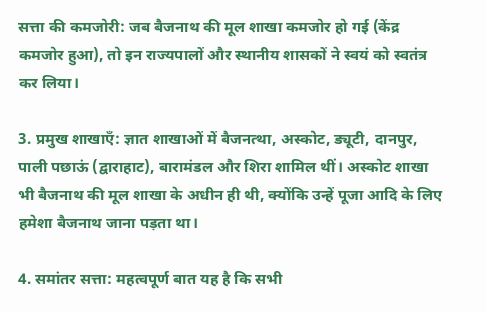सत्ता की कमजोरी: जब बैजनाथ की मूल शाखा कमजोर हो गई (केंद्र कमजोर हुआ), तो इन राज्यपालों और स्थानीय शासकों ने स्वयं को स्वतंत्र कर लिया।

3. प्रमुख शाखाएँ: ज्ञात शाखाओं में बैजनत्था, अस्कोट, ड्यूटी, दानपुर, पाली पछाऊं (द्वाराहाट), बारामंडल और शिरा शामिल थीं। अस्कोट शाखा भी बैजनाथ की मूल शाखा के अधीन ही थी, क्योंकि उन्हें पूजा आदि के लिए हमेशा बैजनाथ जाना पड़ता था।

4. समांतर सत्ता: महत्वपूर्ण बात यह है कि सभी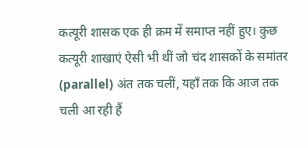कत्यूरी शासक एक ही क्रम में समाप्त नहीं हुए। कुछ कत्यूरी शाखाएं ऐसी भी थीं जो चंद शासकों के समांतर (parallel) अंत तक चलीं, यहाँ तक कि आज तक चली आ रही हैं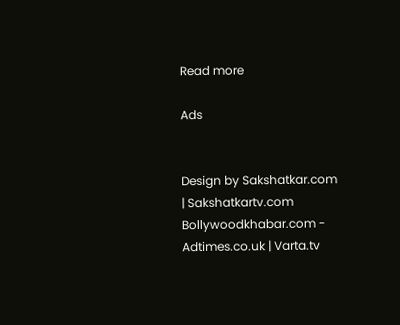Read more

Ads


Design by Sakshatkar.com | Sakshatkartv.com Bollywoodkhabar.com - Adtimes.co.uk | Varta.tv